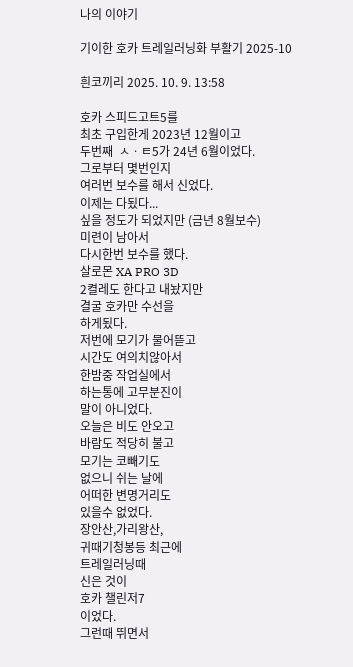나의 이야기

기이한 호카 트레일러닝화 부활기 2025-10

흰코끼리 2025. 10. 9. 13:58

호카 스피드고트5를
최초 구입한게 2023년 12월이고
두번째  ㅅㆍㅌ5가 24년 6월이었다.
그로부터 몇번인지
여러번 보수를 해서 신었다.
이제는 다됬다...
싶을 정도가 되었지만 (금년 8월보수)
미련이 남아서
다시한번 보수를 했다.
살로몬 XA PRO 3D
2켤레도 한다고 내놨지만
결굴 호카만 수선을
하게됬다.
저번에 모기가 물어뜯고
시간도 여의치않아서
한밤중 작업실에서
하는통에 고무분진이
말이 아니었다.
오늘은 비도 안오고
바람도 적당히 불고
모기는 코빼기도
없으니 쉬는 날에
어떠한 변명거리도
있을수 없었다.
장안산,가리왕산,
귀때기청봉등 최근에
트레일러닝때
신은 것이
호카 챌린저7
이었다.
그런때 뛰면서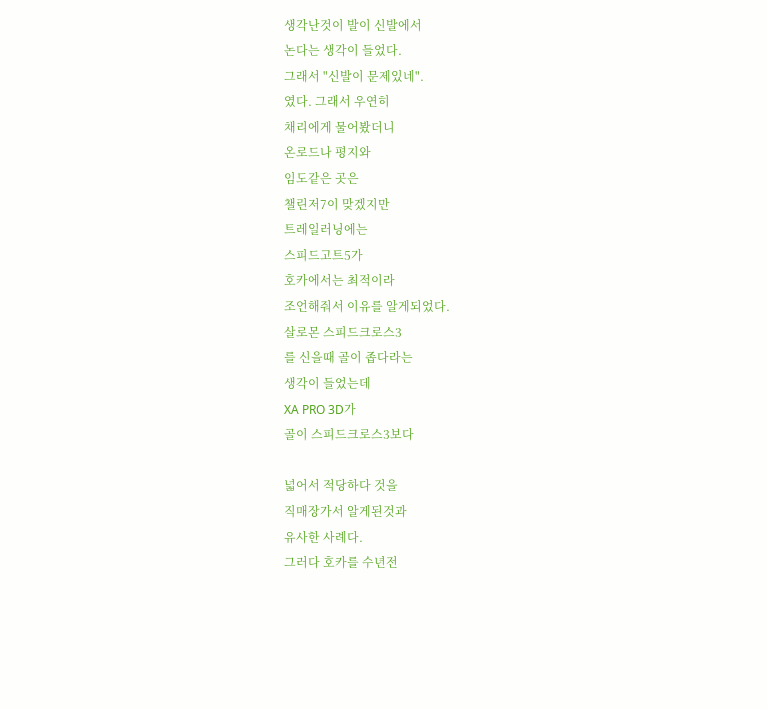생각난것이 발이 신발에서
논다는 생각이 들었다.
그래서 "신발이 문제있네".
였다. 그래서 우연히
채리에게 물어봤더니
온로드나 평지와
임도같은 곳은
챌린저7이 맞겠지만
트레일러닝에는
스피드고트5가
호카에서는 최적이라
조언해줘서 이유를 알게되었다.
살로몬 스피드크로스3
를 신을때 골이 좁다라는
생각이 들었는데
XA PRO 3D가
골이 스피드크로스3보다

넓어서 적당하다 것을
직매장가서 알게된것과
유사한 사례다.
그러다 호카를 수년전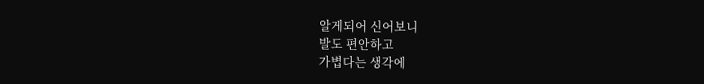알게되어 신어보니
발도 편안하고
가볍다는 생각에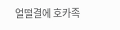얼떨결에 호카족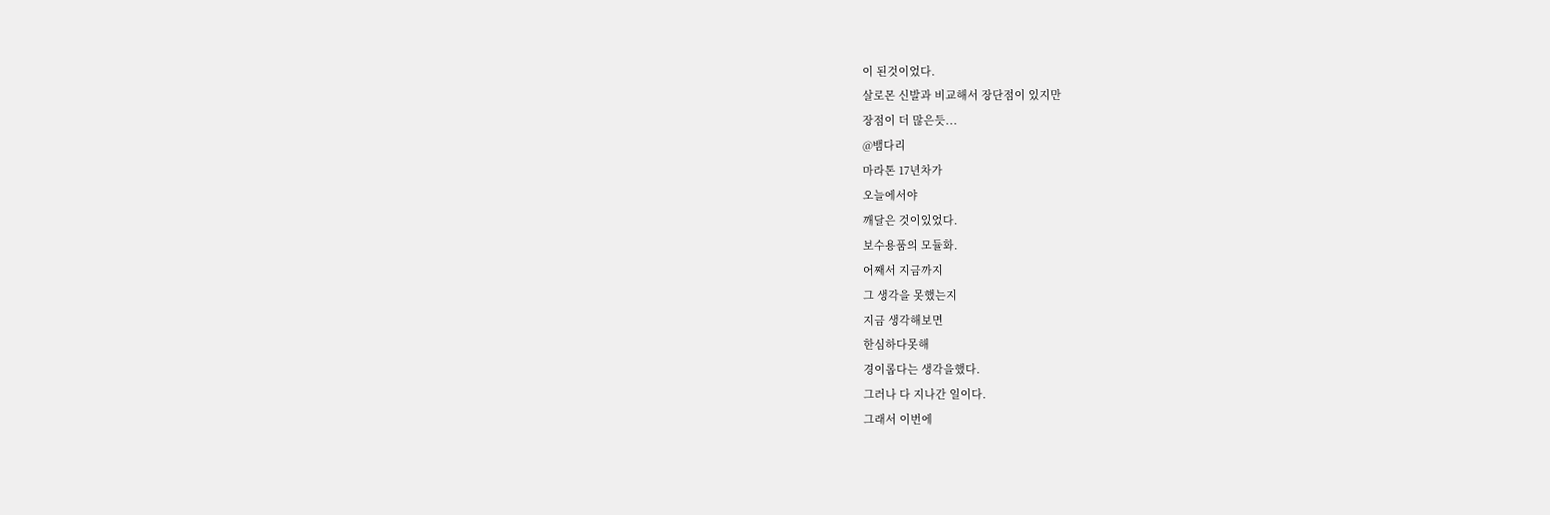이 된것이었다.
살로몬 신발과 비교해서 장단점이 있지만
장점이 더 많은듯...
@뱀다리
마라톤 17년차가
오늘에서야
깨달은 것이있었다.
보수용품의 모듈화.
어째서 지금까지
그 생각을 못했는지
지금 생각해보면
한심하다못해
경이롭다는 생각을했다.
그러나 다 지나간 일이다.
그래서 이번에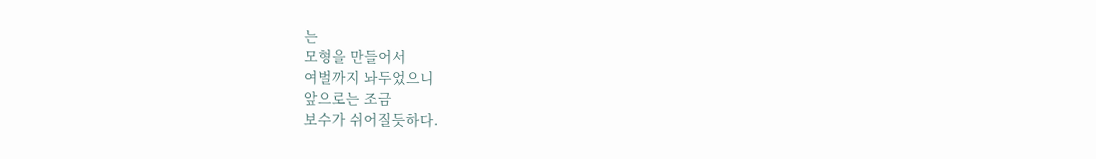는
모형을 만들어서
여벌까지 놔두었으니
앞으로는 조금
보수가 쉬어질듯하다.